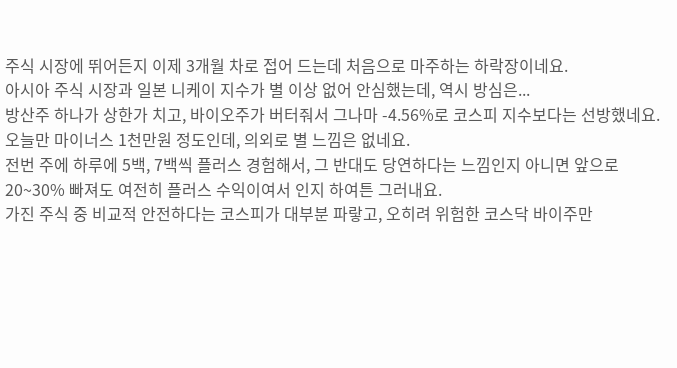주식 시장에 뛰어든지 이제 3개월 차로 접어 드는데 처음으로 마주하는 하락장이네요.
아시아 주식 시장과 일본 니케이 지수가 별 이상 없어 안심했는데, 역시 방심은...
방산주 하나가 상한가 치고, 바이오주가 버터줘서 그나마 -4.56%로 코스피 지수보다는 선방했네요.
오늘만 마이너스 1천만원 정도인데, 의외로 별 느낌은 없네요.
전번 주에 하루에 5백, 7백씩 플러스 경험해서, 그 반대도 당연하다는 느낌인지 아니면 앞으로 20~30% 빠져도 여전히 플러스 수익이여서 인지 하여튼 그러내요.
가진 주식 중 비교적 안전하다는 코스피가 대부분 파랗고, 오히려 위험한 코스닥 바이주만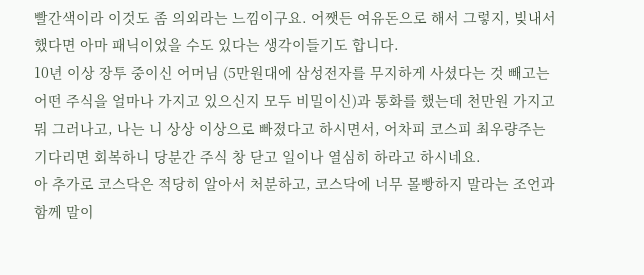빨간색이라 이것도 좀 의외라는 느낌이구요. 어쨋든 여유돈으로 해서 그렇지, 빚내서 했다면 아마 패닉이었을 수도 있다는 생각이들기도 합니다.
10년 이상 장투 중이신 어머님 (5만원대에 삼성전자를 무지하게 사셨다는 것 빼고는 어떤 주식을 얼마나 가지고 있으신지 모두 비밀이신)과 통화를 했는데 천만원 가지고 뭐 그러나고, 나는 니 상상 이상으로 빠졌다고 하시면서, 어차피 코스피 최우량주는 기다리면 회복하니 당분간 주식 창 닫고 일이나 열심히 하라고 하시네요.
아 추가로 코스닥은 적당히 알아서 처분하고, 코스닥에 너무 몰빵하지 말라는 조언과 함께 말이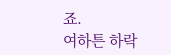죠.
여하튼 하락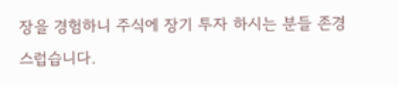장을 경험하니 주식에 장기 투자 하시는 분들 존경스럽습니다.